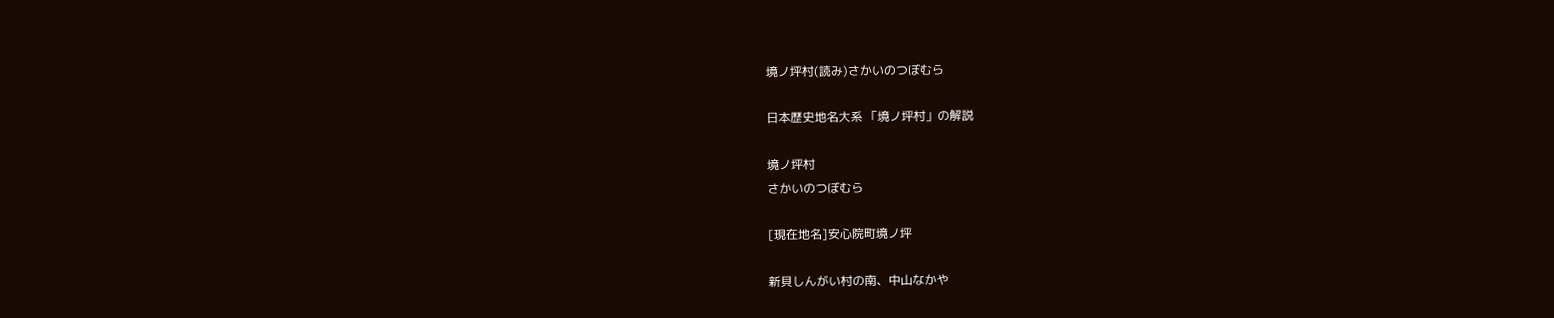境ノ坪村(読み)さかいのつぼむら

日本歴史地名大系 「境ノ坪村」の解説

境ノ坪村
さかいのつぼむら

[現在地名]安心院町境ノ坪

新貝しんがい村の南、中山なかや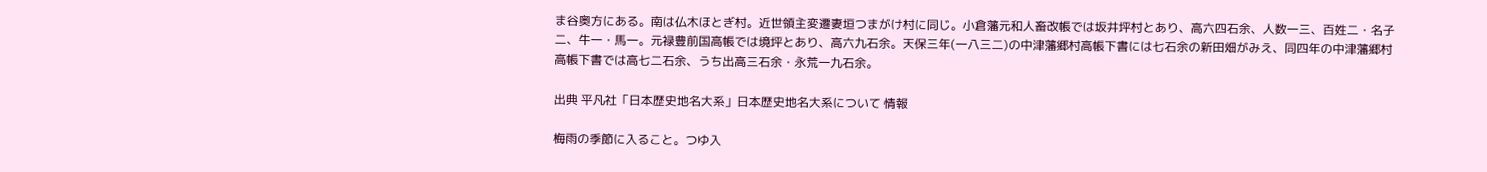ま谷奥方にある。南は仏木ほとぎ村。近世領主変遷妻垣つまがけ村に同じ。小倉藩元和人畜改帳では坂井坪村とあり、高六四石余、人数一三、百姓二・名子二、牛一・馬一。元禄豊前国高帳では境坪とあり、高六九石余。天保三年(一八三二)の中津藩郷村高帳下書には七石余の新田畑がみえ、同四年の中津藩郷村高帳下書では高七二石余、うち出高三石余・永荒一九石余。

出典 平凡社「日本歴史地名大系」日本歴史地名大系について 情報

梅雨の季節に入ること。つゆ入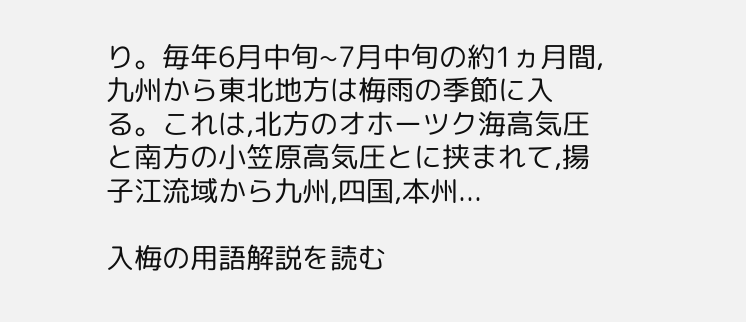り。毎年6月中旬~7月中旬の約1ヵ月間,九州から東北地方は梅雨の季節に入る。これは,北方のオホーツク海高気圧と南方の小笠原高気圧とに挟まれて,揚子江流域から九州,四国,本州...

入梅の用語解説を読む